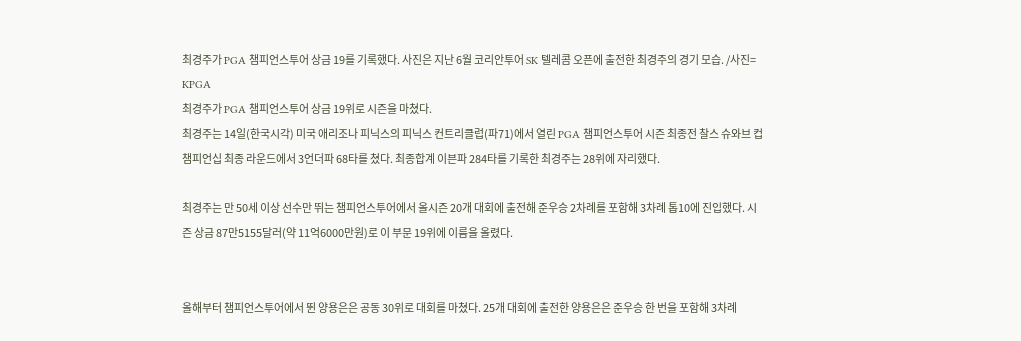최경주가 PGA 챔피언스투어 상금 19를 기록했다. 사진은 지난 6월 코리안투어 SK 텔레콤 오픈에 출전한 최경주의 경기 모습. /사진= KPGA
최경주가 PGA 챔피언스투어 상금 19위로 시즌을 마쳤다.
최경주는 14일(한국시각) 미국 애리조나 피닉스의 피닉스 컨트리클럽(파71)에서 열린 PGA 챔피언스투어 시즌 최종전 찰스 슈와브 컵 챔피언십 최종 라운드에서 3언더파 68타를 쳤다. 최종합계 이븐파 284타를 기록한 최경주는 28위에 자리했다.

최경주는 만 50세 이상 선수만 뛰는 챔피언스투어에서 올시즌 20개 대회에 출전해 준우승 2차례를 포함해 3차례 톱10에 진입했다. 시즌 상금 87만5155달러(약 11억6000만원)로 이 부문 19위에 이름을 올렸다.


올해부터 챔피언스투어에서 뛴 양용은은 공동 30위로 대회를 마쳤다. 25개 대회에 출전한 양용은은 준우승 한 번을 포함해 3차례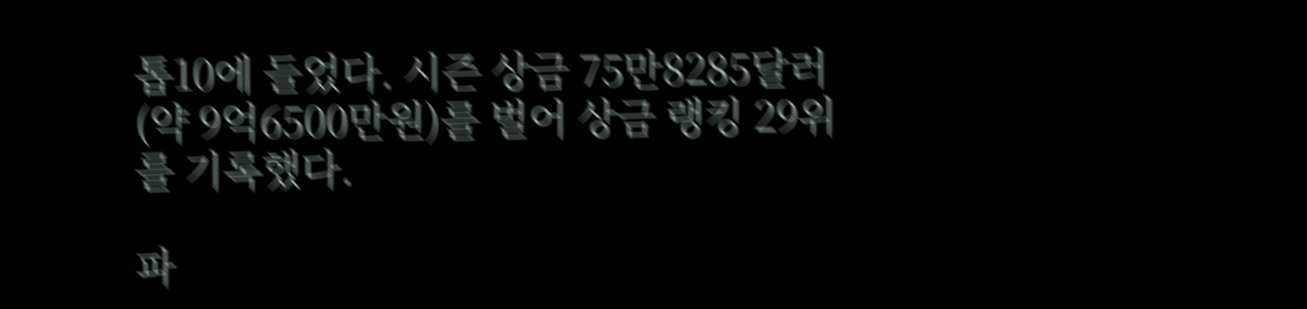톱10에 들었다. 시즌 상금 75만8285달러(약 9억6500만원)를 벌어 상금 랭킹 29위를 기록했다.

파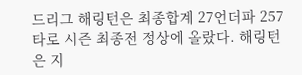드리그 해링턴은 최종합계 27언더파 257타로 시즌 최종전 정상에 올랐다. 해링턴은 지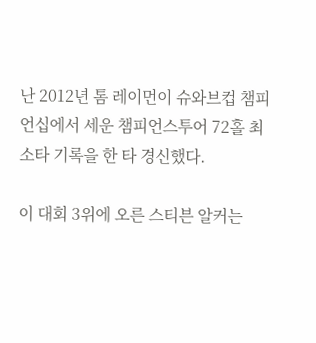난 2012년 톰 레이먼이 슈와브컵 챔피언십에서 세운 챔피언스투어 72홀 최소타 기록을 한 타 경신했다.

이 대회 3위에 오른 스티븐 알커는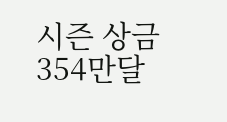시즌 상금 354만달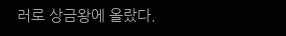러로 상금왕에 올랐다.